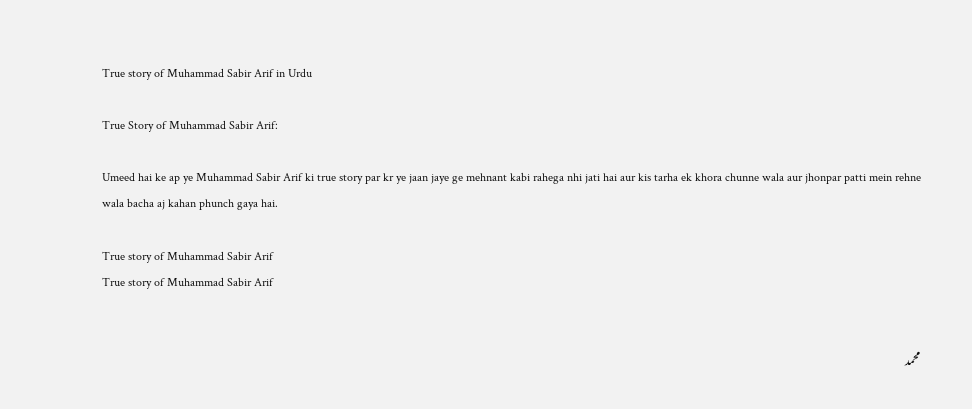True story of Muhammad Sabir Arif in Urdu

True Story of Muhammad Sabir Arif:

Umeed hai ke ap ye Muhammad Sabir Arif ki true story par kr ye jaan jaye ge mehnant kabi rahega nhi jati hai aur kis tarha ek khora chunne wala aur jhonpar patti mein rehne wala bacha aj kahan phunch gaya hai.

True story of Muhammad Sabir Arif
True story of Muhammad Sabir Arif


محمد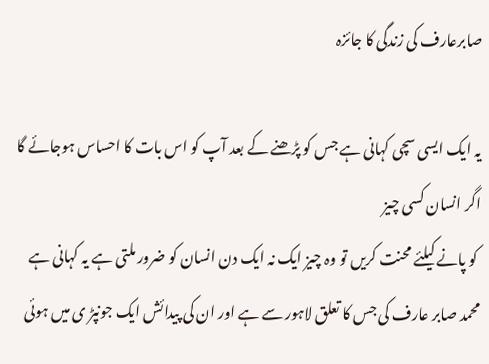صابرعارف کی زندگی کا جائزہ

یہ ایک ایسی سچی کہانی ہے جس کو پڑھنے کے بعد آپ کو اس بات کا احساس ہوجائے گا اگر انسان کسی چیز
 کو پانے کیلئے محنت کریں تو وہ چیز ایک نہ ایک دن انسان کو ضرور ملتی ہے یہ کہانی ہے محمد صابر عارف کی جس کا تعلق لاہور سے ہے اور ان کی پیدائش ایک جونپڑ ی میں ہوئی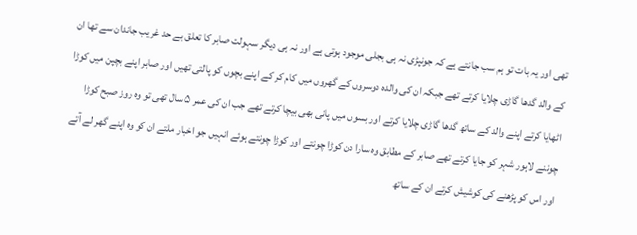تھی اور یہ بات تو ہم سب جانتے ہے کہ جونپڑی نہ ہی بجلی موجود ہوتی ہے اور نہ ہی دیگر سہولت صابر کا تعلق بے حد غریب جاندان سے تھا ان کے والد گدھا گاڑی چلایا کرتے تھے جبکہ ان کی والدہ دوسروں کے گھروں میں کام کر کے اپنے بچوں کو پالتی تھیں اور صابر اپنے بچپن میں کوڑا اٹھایا کرتے اپنے والد کے ساتھ گدھا گاڑی چلایا کرتے اور بسوں میں پانی بھی بیچا کرتے تھے جب ان کی عمر ۵ سال تھی تو وہ روز صبح کوڑا چوننے لاہور شہر کو جایا کرتے تھے صابر کے مطابق وہ سارا دن کوڑا چونتے اور کوڑا چونتے ہوئے انہیں جو اخبار ملتے ان کو وہ اپنے گھر لے آتے اور اس کو پڑھنے کی کوشیش کرتے ان کے ساتھ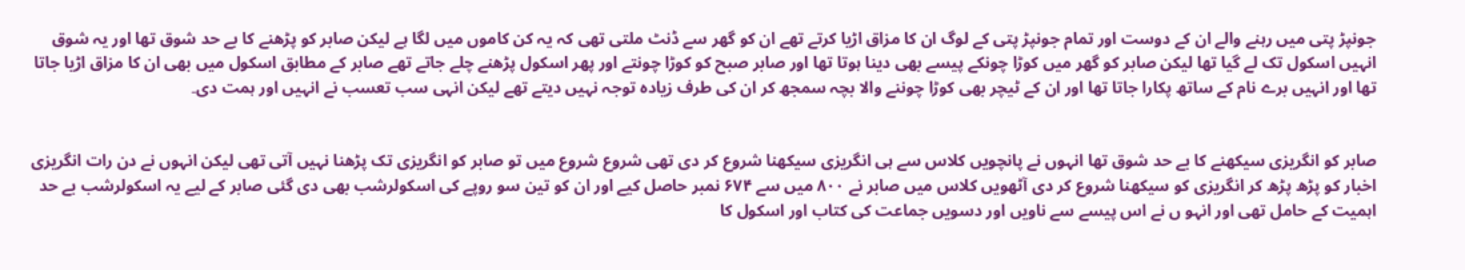جونپڑ پتی میں رہنے والے ان کے دوست اور تمام جونپڑ پتی کے لوگ ان کا مزاق اڑیا کرتے تھے ان کو گھر سے ڈنٹ ملتی تھی کہ یہ کن کاموں میں لگا ہے لیکن صابر کو پڑھنے کا بے حد شوق تھا اور یہ شوق انہیں اسکول تک لے گیا تھا لیکن صابر کو گھر میں کوڑا چونکے پیسے بھی دینا ہوتا تھا اور صابر صبح کو کوڑا چونتے اور پھر اسکول پڑھنے چلے جاتے تھے صابر کے مطابق اسکول میں بھی ان کا مزاق اڑیا جاتا تھا اور انہیں برے نام کے ساتھ پکارا جاتا تھا اور ان کے ٹیچر بھی کوڑا چوننے والا بچہ سمجھ کر ان کی طرف زیادہ توجہ نہیں دیتے تھے لیکن انہی سب تعسب نے انہیں اور ہمت دی۔


صابر کو انگریزی سیکھنے کا بے حد شوق تھا انہوں نے پانچویں کلاس سے ہی انگریزی سیکھنا شروع کر دی تھی شروع شروع میں تو صابر کو انگریزی تک پڑھنا نہیں آتی تھی لیکن انہوں نے دن رات انگریزی اخبار کو پڑھ پڑھ کر انگریزی کو سیکھنا شروع کر دی آٹھویں کلاس میں صابر نے ۸۰۰ میں سے ۶۷۴ نمبر حاصل کیے اور ان کو تین سو روپے کی اسکولرشب بھی دی گئی صابر کے لیے یہ اسکولرشب بے حد اہمیت کے حامل تھی اور انہو ں نے اس پیسے سے ناویں اور دسویں جماعت کی کتاب اور اسکول کا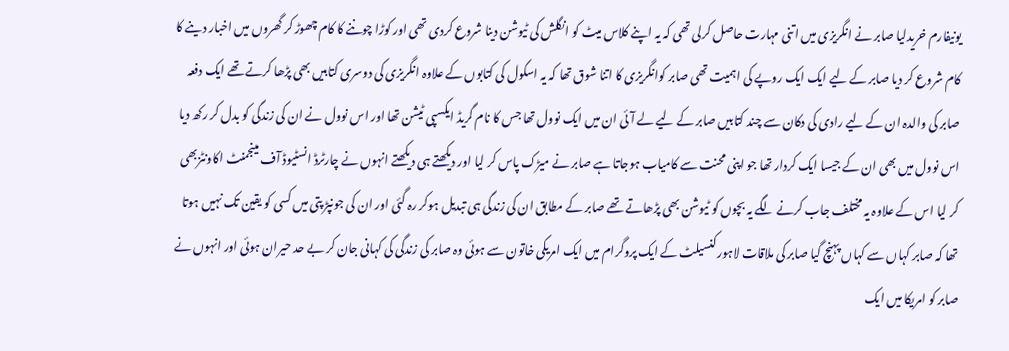یونیفارم خریدلیا صابر نے انگریزی میں اتنی مہارت حاصل کرلی تھی کہ یہ اپنے کلاس میٹ کو انگلش کی ٹیوشن دینا شروع کردی تھی اور کوڑا چوننے کا کام چھوڑ کر گھروں میں اخبار دینے کا کام شروع کر دیا صابر کے لیے ایک ایک روپے کی اہمیت تھی صابر کوانگریزی کا اتنا شوق تھا کہ یہ اسکول کی کتابوں کے علاوہ انگریزی کی دوسری کتابیں بھی پڑھا کرتے تھے ایک دفعہ صابر کی والدہ ان کے لیے رادی کی دکان سے چند کتابیں صابر کے لیے لے آئی ان میں ایک نوول تھا جس کا نام گریڈ ایکسپی ٹیشن تھا اور اس نوول نے ان کی زندگی کو بدل کر رکھ دیا اس نوول میں بھی ان کے جیسا ایک کردار تھا جو اپنی محنت سے کامیاب ہوجاتا ہے صابر نے میڑک پاس کر لیا اور دیکھتے ہی دیکھتے انہوں نے چارٹرڈ انسٹیوڈ آف مینجمنٹ اکاونٹزبھی کر لیا اس کے علاوہ یہ مختلف جاب کرنے لگے یہ بچوں کو ٹیوشن بھی پڑھاتے تھے صابر کے مطابق ان کی زندگی ہی تبدیل ہوکر رہ گئی اور ان کی جونپڑ پتی میں کسی کو یقین تک نہیں ہوتا تھا کہ صابر کہاں سے کہاں پہنچ گیا صابر کی ملاقات لاہور کنسیلٹ کے ایک پروگرام میں ایک امریکی خاتون سے ہوئی وہ صابر کی زندگی کی کہانی جان کر بے حد حیران ہوئی اور انہوں نے صابر کو امریکا میں ایک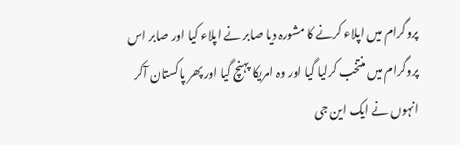پروگرام میں اپلاء کرنے کا مشورہ دیا صابر نے اپلاء کیا اور صابر اس پروگرام میں منتخب کرلیا گیا اور وہ امریکا پہنچ گیا اور پھر پاکستان آکر انہوں نے ایک این جی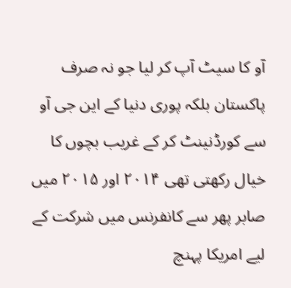آو کا سیٹ آپ کر لیا جو نہ صرف پاکستان بلکہ پوری دنیا کے این جی آو سے کورڈنینٹ کر کے غریب بچوں کا خیال رکھتی تھی ۲۰۱۴ اور ۲۰۱۵ میں صابر پھر سے کانفرنس میں شرکت کے لیے امریکا پہنچ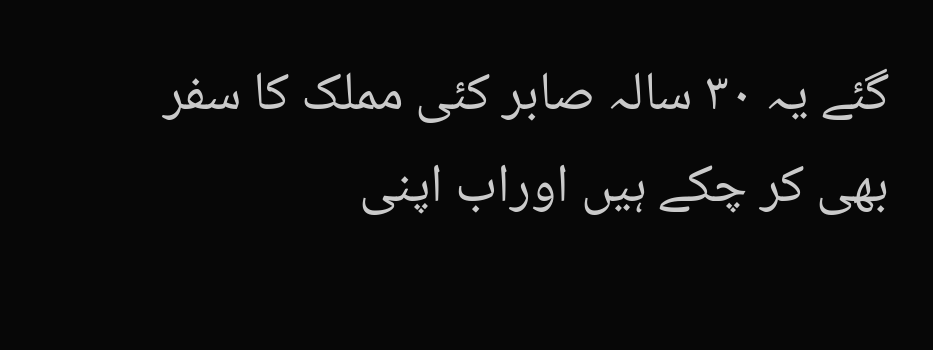گئے یہ ۳۰ سالہ صابر کئی مملک کا سفر بھی کر چکے ہیں اوراب اپنی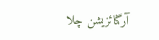آرگنائزیشن چلا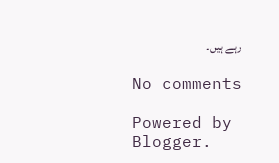رہے ہیں۔

No comments

Powered by Blogger.